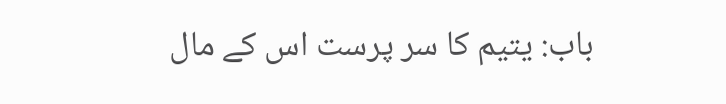باب: یتیم کا سر پرست اس کے مال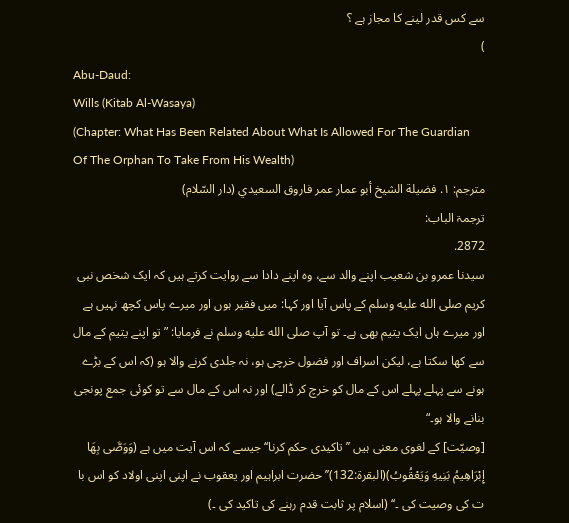سے کس قدر لینے کا مجاز ہے ؟
)
Abu-Daud:
Wills (Kitab Al-Wasaya)
(Chapter: What Has Been Related About What Is Allowed For The Guardian Of The Orphan To Take From His Wealth)
مترجم: ١. فضيلة الشيخ أبو عمار عمر فاروق السعيدي (دار السّلام)
ترجمۃ الباب:
2872.
سیدنا عمرو بن شعیب اپنے والد سے، وہ اپنے دادا سے روایت کرتے ہیں کہ ایک شخص نبی کریم صلى الله عليه وسلم کے پاس آیا اور کہا: میں فقیر ہوں اور میرے پاس کچھ نہیں ہے اور میرے ہاں ایک یتیم بھی ہے۔ تو آپ صلى الله عليه وسلم نے فرمایا: ”تو اپنے یتیم کے مال سے کھا سکتا ہے، لیکن اسراف اور فضول خرچی ہو، نہ جلدی کرنے والا ہو (کہ اس کے بڑے ہونے سے پہلے پہلے اس کے مال کو خرچ کر ڈالے) اور نہ اس کے مال سے تو کوئی جمع پونجی بنانے والا ہو۔“
[وصيّت] کے لغوی معنی ہیں ’’ تاکیدی حکم کرنا‘‘ جیسے کہ اس آیت میں ہے (وَوَصَّى بِهَا إِبْرَاهِيمُ بَنِيهِ وَيَعْقُوبُ)(البقرۃ:132)’’حضرت ابراہیم اور یعقوب نے اپنی اپنی اولاد کو اس با ت کی وصیت کی ۔‘‘ (اسلام پر ثابت قدم رہنے کی تاکید کی ۔)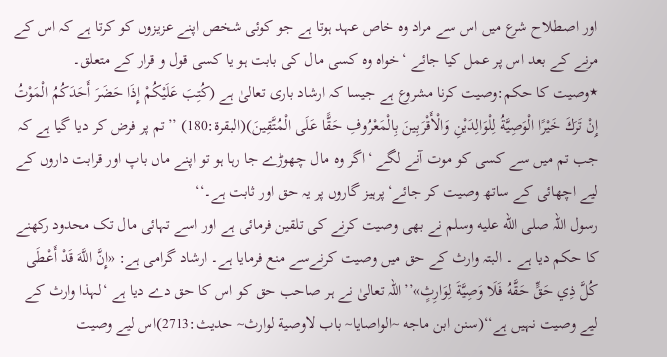اور اصطلاح شرع میں اس سے مراد وہ خاص عہد ہوتا ہے جو کوئی شخص اپنے عزیزوں کو کرتا ہے کہ اس کے مرنے کے بعد اس پر عمل کیا جائے ‘خواہ وہ کسی مال کی بابت ہو یا کسی قول و قرار کے متعلق۔
٭وصیت کا حکم:وصیت کرنا مشروع ہے جیسا کہ ارشاد باری تعالیٰ ہے (كُتِبَ عَلَيْكُمْ إِذَا حَضَرَ أَحَدَكُمُ الْمَوْتُ إِنْ تَرَكَ خَيْرًا الْوَصِيَّةُ لِلْوَالِدَيْنِ وَالْأَقْرَبِينَ بِالْمَعْرُوفِ حَقًّا عَلَى الْمُتَّقِينَ)(البقرۃ:180) ’’تم پر فرض کر دیا گیا ہے کہ جب تم میں سے کسی کو موت آنے لگے ‘اگر وہ مال چھوڑے جا رہا ہو تو اپنے ماں باپ اور قرابت داروں کے لیے اچھائی کے ساتھ وصیت کر جائے‘پرہیز گاروں پر یہ حق اور ثابت ہے۔‘‘
رسول اللہ صلى الله عليه وسلم نے بھی وصیت کرنے کی تلقین فرمائی ہے اور اسے تہائی مال تک محدود رکھنے کا حکم دیا ہے ۔ البتہ وارث کے حق میں وصیت کرنےسے منع فرمایا ہے۔ ارشاد گرامی ہے: «إِنَّ اللَّهَ قَدْ أَعْطَى كُلَّ ذِي حَقٍّ حَقَّهُ فَلَا وَصِيَّةَ لِوَارِثٍ»’’اللہ تعالیٰ نے ہر صاحب حق کو اس کا حق دے دیا ہے ‘لہذا وارث کے لیے وصیت نہیں ہے‘‘(سنن ابن ماجه ~الواصايا~ باب لاوصية لوارث~ حديث:2713)اس لیے وصیت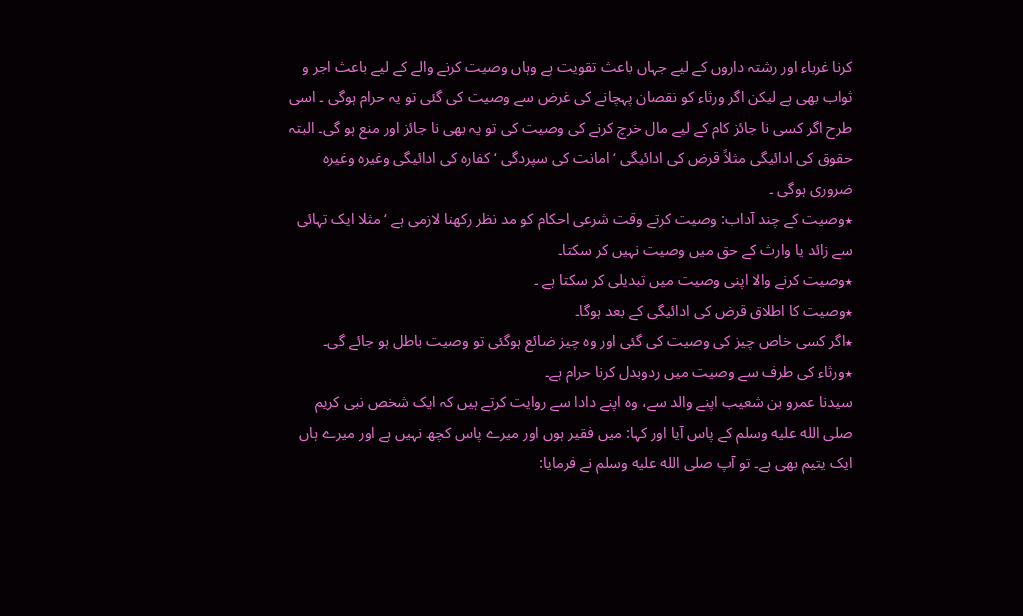کرنا غرباء اور رشتہ داروں کے لیے جہاں باعث تقویت ہے وہاں وصیت کرنے والے کے لیے باعث اجر و ثواب بھی ہے لیکن اگر ورثاء کو نقصان پہچانے کی غرض سے وصیت کی گئی تو یہ حرام ہوگی ۔ اسی طرح اگر کسی نا جائز کام کے لیے مال خرچ کرنے کی وصیت کی تو یہ بھی نا جائز اور منع ہو گی۔ البتہ حقوق کی ادائیگی مثلاً قرض کی ادائیگی ‘امانت کی سپردگی ‘کفارہ کی ادائیگی وغیرہ وغیرہ ضروری ہوگی ۔
٭وصیت کے چند آداب: وصیت کرتے وقت شرعی احکام کو مد نظر رکھنا لازمی ہے ‘مثلا ایک تہائی سے زائد یا وارث کے حق میں وصیت نہیں کر سکتا۔
٭وصیت کرنے والا اپنی وصیت میں تبدیلی کر سکتا ہے ۔
٭وصیت کا اطلاق قرض کی ادائیگی کے بعد ہوگا۔
٭اگر کسی خاص چیز کی وصیت کی گئی اور وہ چیز ضائع ہوگئی تو وصیت باطل ہو جائے گی۔
٭ورثاء کی طرف سے وصیت میں ردوبدل کرنا حرام ہے۔
سیدنا عمرو بن شعیب اپنے والد سے، وہ اپنے دادا سے روایت کرتے ہیں کہ ایک شخص نبی کریم صلى الله عليه وسلم کے پاس آیا اور کہا: میں فقیر ہوں اور میرے پاس کچھ نہیں ہے اور میرے ہاں ایک یتیم بھی ہے۔ تو آپ صلى الله عليه وسلم نے فرمایا: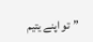”تو اپنے یتیم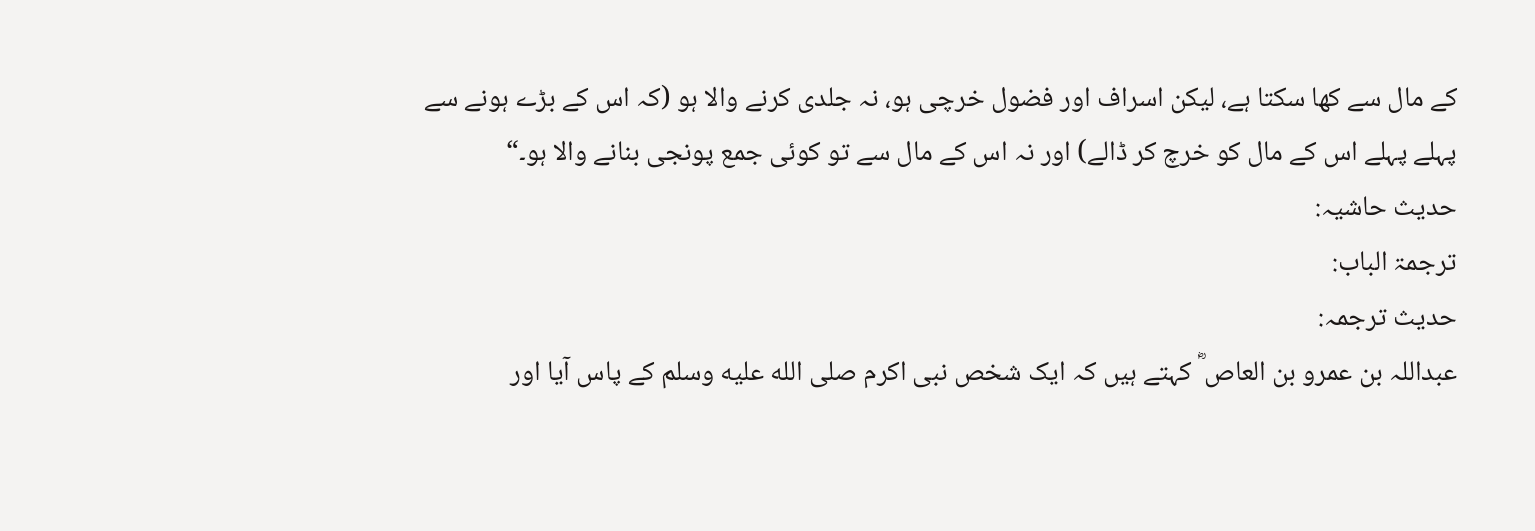کے مال سے کھا سکتا ہے، لیکن اسراف اور فضول خرچی ہو، نہ جلدی کرنے والا ہو (کہ اس کے بڑے ہونے سے پہلے پہلے اس کے مال کو خرچ کر ڈالے) اور نہ اس کے مال سے تو کوئی جمع پونجی بنانے والا ہو۔“
حدیث حاشیہ:
ترجمۃ الباب:
حدیث ترجمہ:
عبداللہ بن عمرو بن العاص ؓ کہتے ہیں کہ ایک شخص نبی اکرم صلى الله عليه وسلم کے پاس آیا اور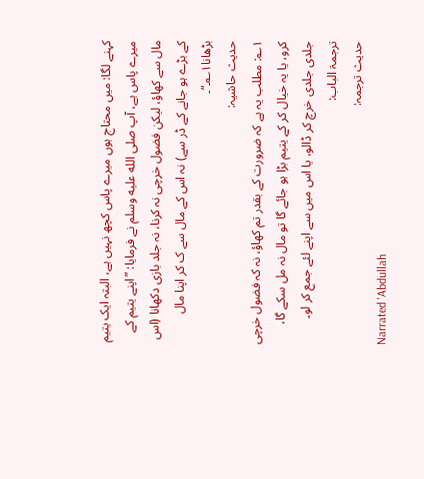کہنے لگا: میں محتاج ہوں میرے پاس کچھ نہیں ہے، البتہ ایک یتیم میرے پاس ہے، آپ صلى الله عليه وسلم نے فرمایا: ”اپنے یتیم کے مال سے کھاؤ، لیکن فضول خرچی نہ کرنا، نہ جلد بازی دکھانا (اس کے بڑے ہو جانے کے ڈر سے) نہ اس کے مال سے ک کر اپنا مال بڑھانا۱؎۔“۔
حدیث حاشیہ:
۱؎: مطلب یہ ہے کہ ضرورت کے بقدر تم کھاؤ، نہ کہ فضول خرچی کرو، یا یہ خیال کر کے یتیم بڑا ہو جائے گا تو مال نہ مل سکے گا، جلدی جلدی خرچ کر ڈالو، یا اس میں سے اپنے لئے جمع کر لو۔
ترجمۃ الباب:
حدیث ترجمہ:
Narrated 'Abdullah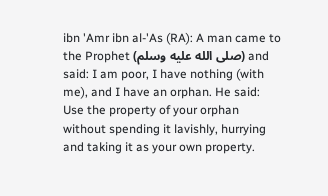ibn 'Amr ibn al-'As (RA): A man came to the Prophet (صلى الله عليه وسلم) and said: I am poor, I have nothing (with me), and I have an orphan. He said: Use the property of your orphan without spending it lavishly, hurrying and taking it as your own property.